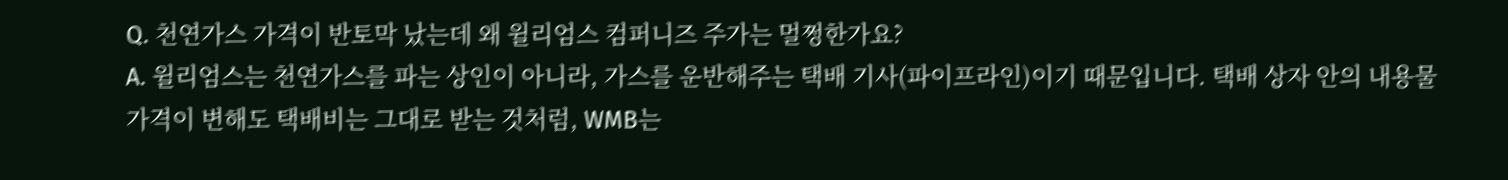Q. 천연가스 가격이 반토막 났는데 왜 윌리엄스 컴퍼니즈 주가는 멀쩡한가요?
A. 윌리엄스는 천연가스를 파는 상인이 아니라, 가스를 운반해주는 택배 기사(파이프라인)이기 때문입니다. 택배 상자 안의 내용물 가격이 변해도 택배비는 그대로 받는 것처럼, WMB는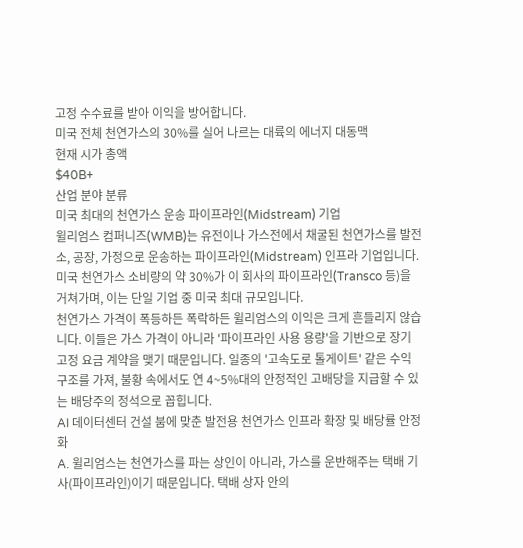고정 수수료를 받아 이익을 방어합니다.
미국 전체 천연가스의 30%를 실어 나르는 대륙의 에너지 대동맥
현재 시가 총액
$40B+
산업 분야 분류
미국 최대의 천연가스 운송 파이프라인(Midstream) 기업
윌리엄스 컴퍼니즈(WMB)는 유전이나 가스전에서 채굴된 천연가스를 발전소, 공장, 가정으로 운송하는 파이프라인(Midstream) 인프라 기업입니다. 미국 천연가스 소비량의 약 30%가 이 회사의 파이프라인(Transco 등)을 거쳐가며, 이는 단일 기업 중 미국 최대 규모입니다.
천연가스 가격이 폭등하든 폭락하든 윌리엄스의 이익은 크게 흔들리지 않습니다. 이들은 가스 가격이 아니라 '파이프라인 사용 용량'을 기반으로 장기 고정 요금 계약을 맺기 때문입니다. 일종의 '고속도로 톨게이트' 같은 수익 구조를 가져, 불황 속에서도 연 4~5%대의 안정적인 고배당을 지급할 수 있는 배당주의 정석으로 꼽힙니다.
AI 데이터센터 건설 붐에 맞춘 발전용 천연가스 인프라 확장 및 배당률 안정화
A. 윌리엄스는 천연가스를 파는 상인이 아니라, 가스를 운반해주는 택배 기사(파이프라인)이기 때문입니다. 택배 상자 안의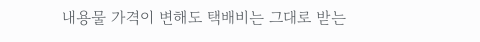내용물 가격이 변해도 택배비는 그대로 받는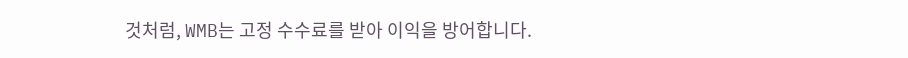것처럼, WMB는 고정 수수료를 받아 이익을 방어합니다.